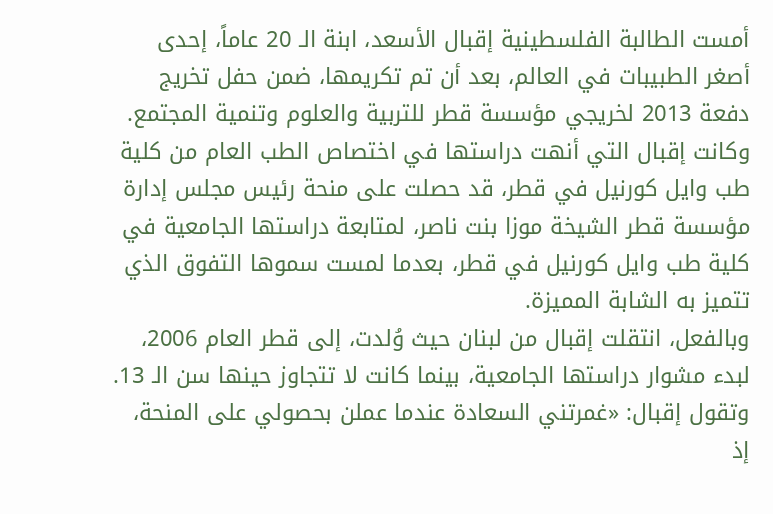أمست الطالبة الفلسطينية إقبال الأسعد، ابنة الـ 20 عاماً، إحدى أصغر الطبيبات في العالم، بعد أن تم تكريمها، ضمن حفل تخريج دفعة 2013 لخريجي مؤسسة قطر للتربية والعلوم وتنمية المجتمع.
وكانت إقبال التي أنهت دراستها في اختصاص الطب العام من كلية طب وايل كورنيل في قطر، قد حصلت على منحة رئيس مجلس إدارة مؤسسة قطر الشيخة موزا بنت ناصر، لمتابعة دراستها الجامعية في كلية طب وايل كورنيل في قطر، بعدما لمست سموها التفوق الذي تتميز به الشابة المميزة.
وبالفعل، انتقلت إقبال من لبنان حيث وُلدت، إلى قطر العام 2006، لبدء مشوار دراستها الجامعية، بينما كانت لا تتجاوز حينها سن الـ 13.
وتقول إقبال: «غمرتني السعادة عندما عملن بحصولي على المنحة، إذ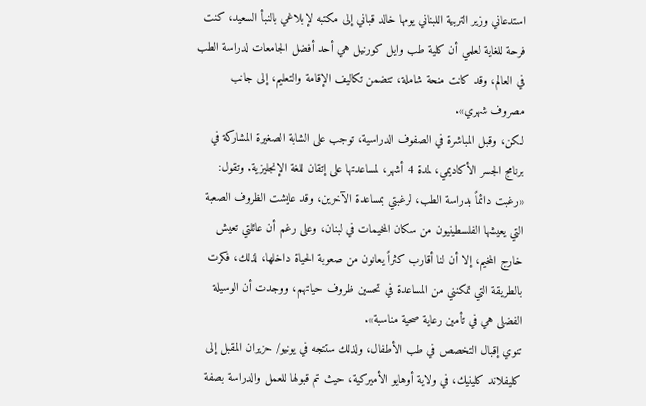استدعاني وزير التربية اللبناني يومها خالد قباني إلى مكتبه لإبلاغي بالنبأ السعيد، كنت فرحة للغاية لعلمي أن كلية طب وايل كورنيل هي أحد أفضل الجامعات لدراسة الطب في العالم، وقد كانت منحة شاملة، تتضمن تكاليف الإقامة والتعليم، إلى جانب مصروف شهري».
لكن، وقبل المباشرة في الصفوف الدراسية، توجب على الشابة الصغيرة المشاركة في برنامج الجسر الأكاديمي، لمدة 4 أشهر، لمساعدتها على إتقان للغة الإنجليزية. وتقول: «رغبت دائماً بدراسة الطب، لرغبتي بمساعدة الآخرين، وقد عايشت الظروف الصعبة التي يعيشها الفلسطينيون من سكان المخيمات في لبنان، وعلى رغم أن عائلتي تعيش خارج المخيم، إلا أن لنا أقارب كثراً يعانون من صعوبة الحياة داخلها، لذلك، فكرت بالطريقة التي تمكنني من المساعدة في تحسين ظروف حياتهم، ووجدت أن الوسيلة الفضلى هي في تأمين رعاية صحية مناسبة».
تنوي إقبال التخصص في طب الأطفال، ولذلك ستتجه في يونيو/ حزيران المقبل إلى كليفلاند كلينيك، في ولاية أوهايو الأميركية، حيث تم قبولها للعمل والدراسة بصفة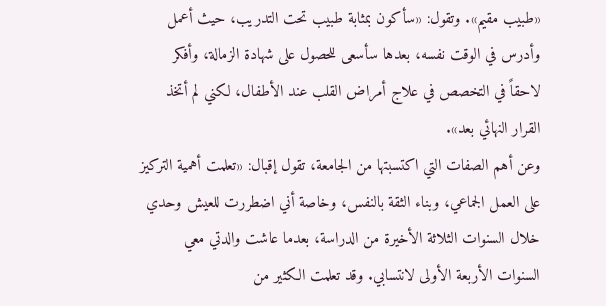«طبيب مقيم». وتقول: «سأكون بمثابة طبيب تحت التدريب، حيث أعمل وأدرس في الوقت نفسه، بعدها سأسعى للحصول على شهادة الزمالة، وأفكر لاحقاً في التخصص في علاج أمراض القلب عند الأطفال، لكني لم أتخذ القرار النهائي بعد».
وعن أهم الصفات التي اكتسبتها من الجامعة، تقول إقبال: «تعلمت أهمية التركيز على العمل الجماعي، وبناء الثقة بالنفس، وخاصة أني اضطررت للعيش وحدي خلال السنوات الثلاثة الأخيرة من الدراسة، بعدما عاشت والدتي معي السنوات الأربعة الأولى لانتسابي. وقد تعلمت الكثير من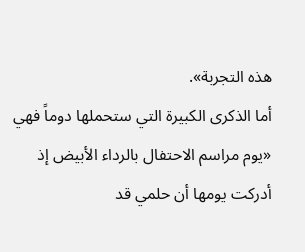هذه التجربة».
أما الذكرى الكبيرة التي ستحملها دوماً فهي «يوم مراسم الاحتفال بالرداء الأبيض إذ أدركت يومها أن حلمي قد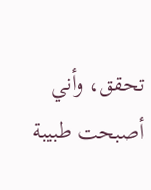تحقق، وأني أصبحت طبيبة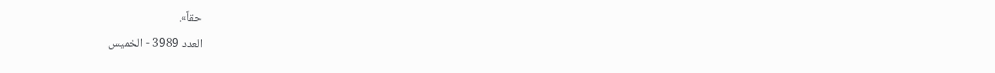حقاً».
العدد 3989 - الخميس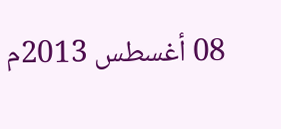08 أغسطس 2013م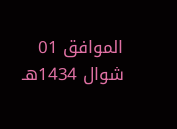الموافق 01 شوال 1434هـ